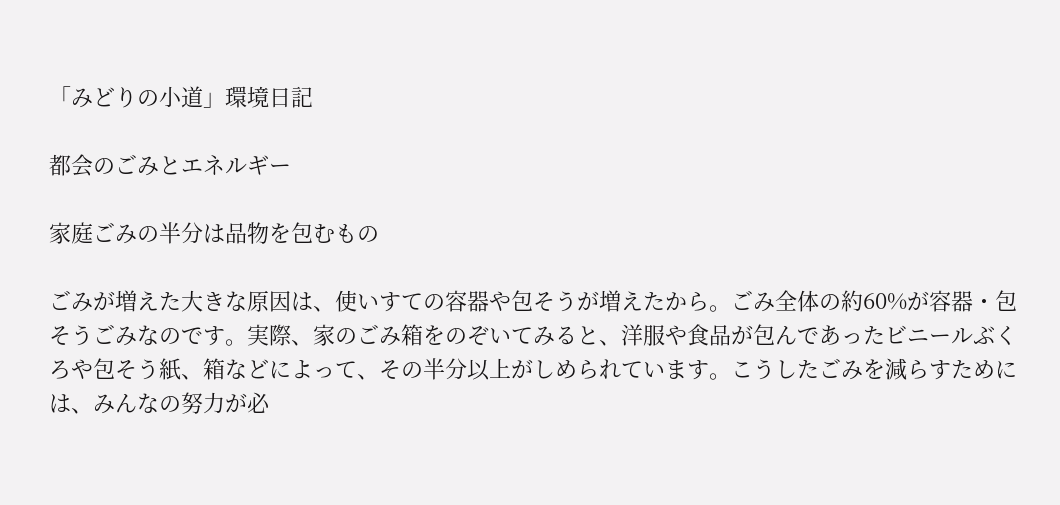「みどりの小道」環境日記

都会のごみとエネルギー

家庭ごみの半分は品物を包むもの

ごみが増えた大きな原因は、使いすての容器や包そうが増えたから。ごみ全体の約60%が容器・包そうごみなのです。実際、家のごみ箱をのぞいてみると、洋服や食品が包んであったビニールぶくろや包そう紙、箱などによって、その半分以上がしめられています。こうしたごみを減らすためには、みんなの努力が必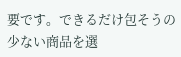要です。できるだけ包そうの少ない商品を選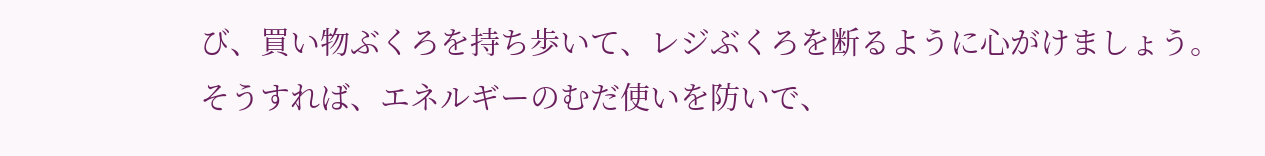び、買い物ぶくろを持ち歩いて、レジぶくろを断るように心がけましょう。そうすれば、エネルギーのむだ使いを防いで、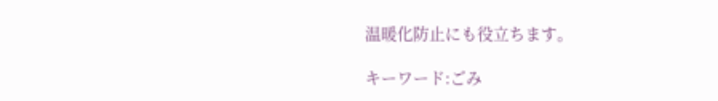温暖化防止にも役立ちます。

キーワード:ごみ